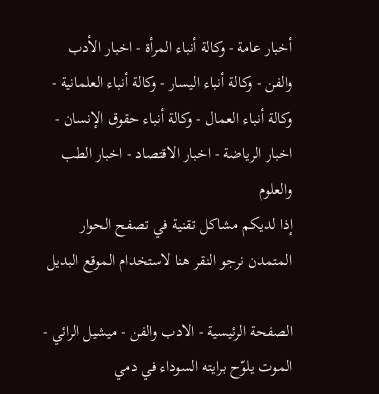أخبار عامة - وكالة أنباء المرأة - اخبار الأدب والفن - وكالة أنباء اليسار - وكالة أنباء العلمانية - وكالة أنباء العمال - وكالة أنباء حقوق الإنسان - اخبار الرياضة - اخبار الاقتصاد - اخبار الطب والعلوم
إذا لديكم مشاكل تقنية في تصفح الحوار المتمدن نرجو النقر هنا لاستخدام الموقع البديل

الصفحة الرئيسية - الادب والفن - ميشيل الرائي - الموت يلوّح برايته السوداء في دمي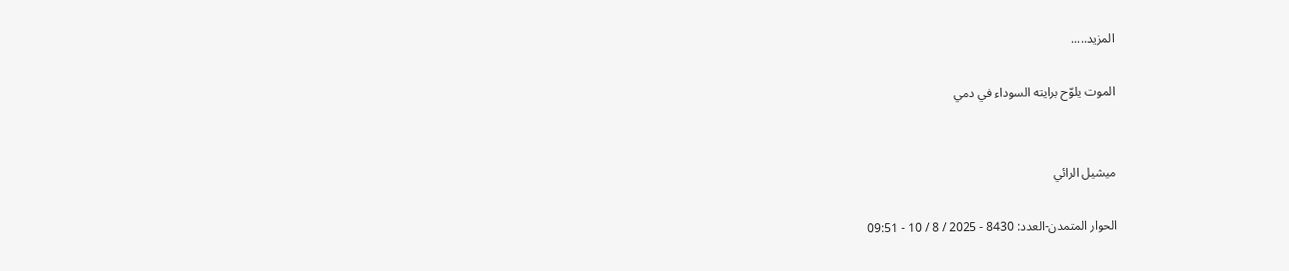المزيد.....

الموت يلوّح برايته السوداء في دمي


ميشيل الرائي

الحوار المتمدن-العدد: 8430 - 2025 / 8 / 10 - 09:51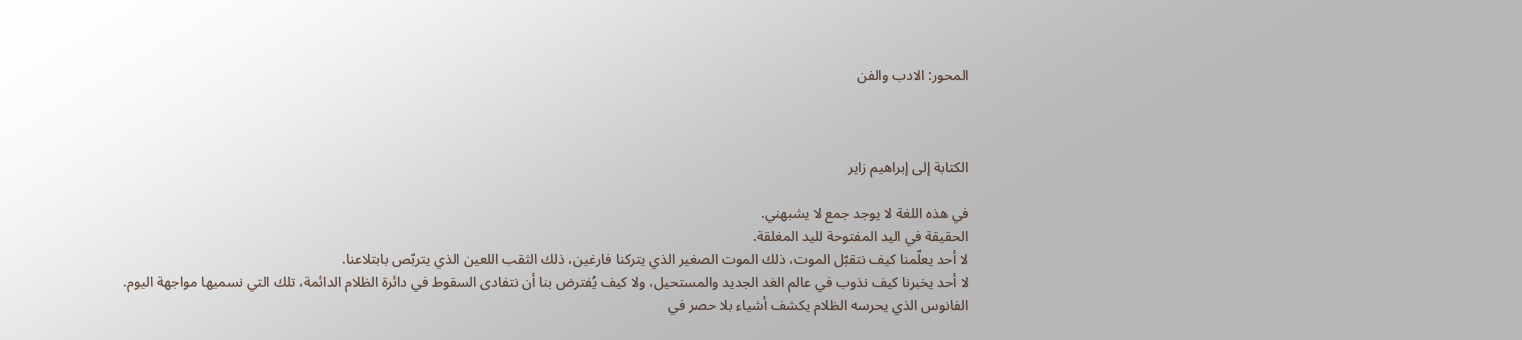المحور: الادب والفن



الكتابة إلى إبراهيم زاير

في هذه اللغة لا يوجد جمع لا يشبهني.
الحقيقة في اليد المفتوحة لليد المغلقة.
لا أحد يعلّمنا كيف نتقبّل الموت، ذلك الموت الصغير الذي يتركنا فارغين، ذلك الثقب اللعين الذي يتربّص بابتلاعنا.
لا أحد يخبرنا كيف نذوب في عالم الغد الجديد والمستحيل، ولا كيف يُفترض بنا أن نتفادى السقوط في دائرة الظلام الدائمة، تلك التي نسميها مواجهة اليوم.
الفانوس الذي يحرسه الظلام يكشف أشياء بلا حصر في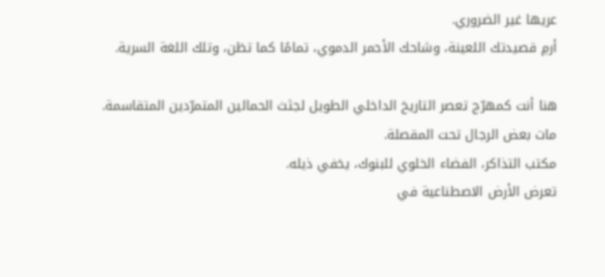عريها غير الضروري.
أرمِ قصيدتك اللعينة، وشاحك الأحمر الدموي، تمامًا كما تظن، وتلك اللغة السرية.

هنا أنت كمهرّج تعصر التاريخ الداخلي الطويل لجثث الحمالين المتمرّدين المتقاسمة.
مات بعض الرجال تحت المقصلة.
مكتب التذاكر، الفضاء الخلوي للبنوك، يخفي ذيله.
تعرض الأرض الاصطناعية في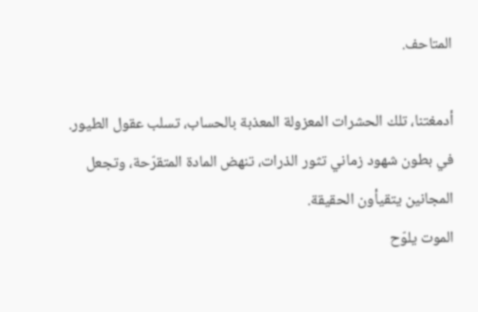المتاحف.

أدمغتنا، تلك الحشرات المعزولة المعذبة بالحساب، تسلب عقول الطيور.
في بطون شهود زماني تثور الذرات، تنهض المادة المتقرّحة، وتجعل المجانين يتقيأون الحقيقة.
الموت يلوّح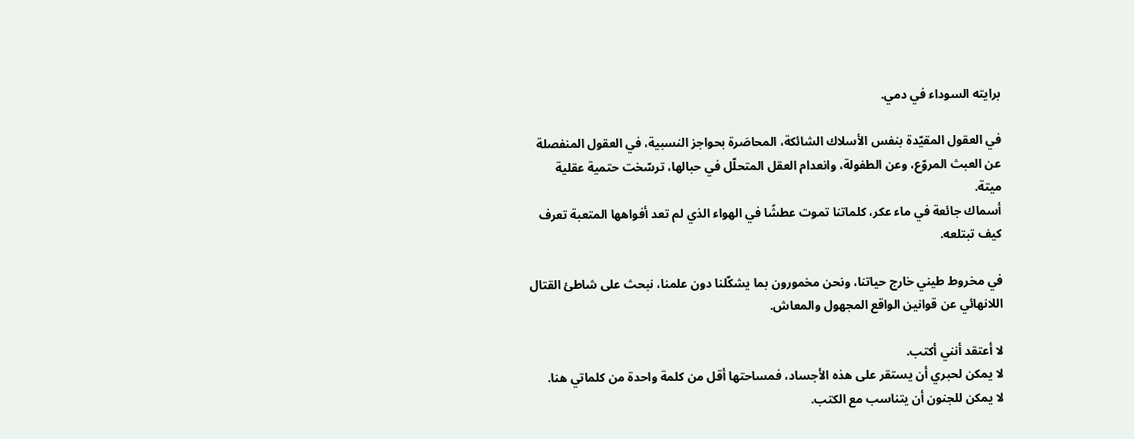برايته السوداء في دمي.

في العقول المقيّدة بنفس الأسلاك الشائكة، المحاصَرة بحواجز النسبية، في العقول المنفصلة عن العبث المروّع، وعن الطفولة، وانعدام العقل المتحلّل في حبالها، ترسّخت حتمية عقلية ميتة.
أسماك جائعة في ماء عكر، كلماتنا تموت عطشًا في الهواء الذي لم تعد أفواهها المتعبة تعرف كيف تبتلعه.

في مخروط طيني خارج حياتنا، ونحن مخمورون بما يشكّلنا دون علمنا، نبحث على شاطئ القتال اللانهائي عن قوانين الواقع المجهول والمعاش.

لا أعتقد أنني أكتب.
لا يمكن لحبري أن يستقر على هذه الأجساد، فمساحتها أقل من كلمة واحدة من كلماتي هنا.
لا يمكن للجنون أن يتناسب مع الكتب.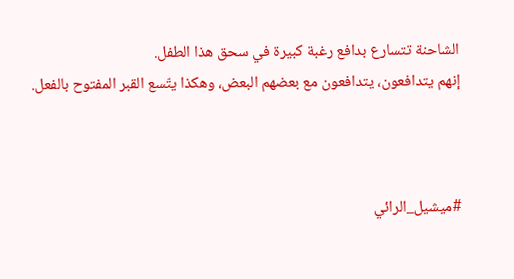الشاحنة تتسارع بدافع رغبة كبيرة في سحق هذا الطفل.
إنهم يتدافعون، يتدافعون مع بعضهم البعض، وهكذا يتّسع القبر المفتوح بالفعل.



#ميشيل_الرائي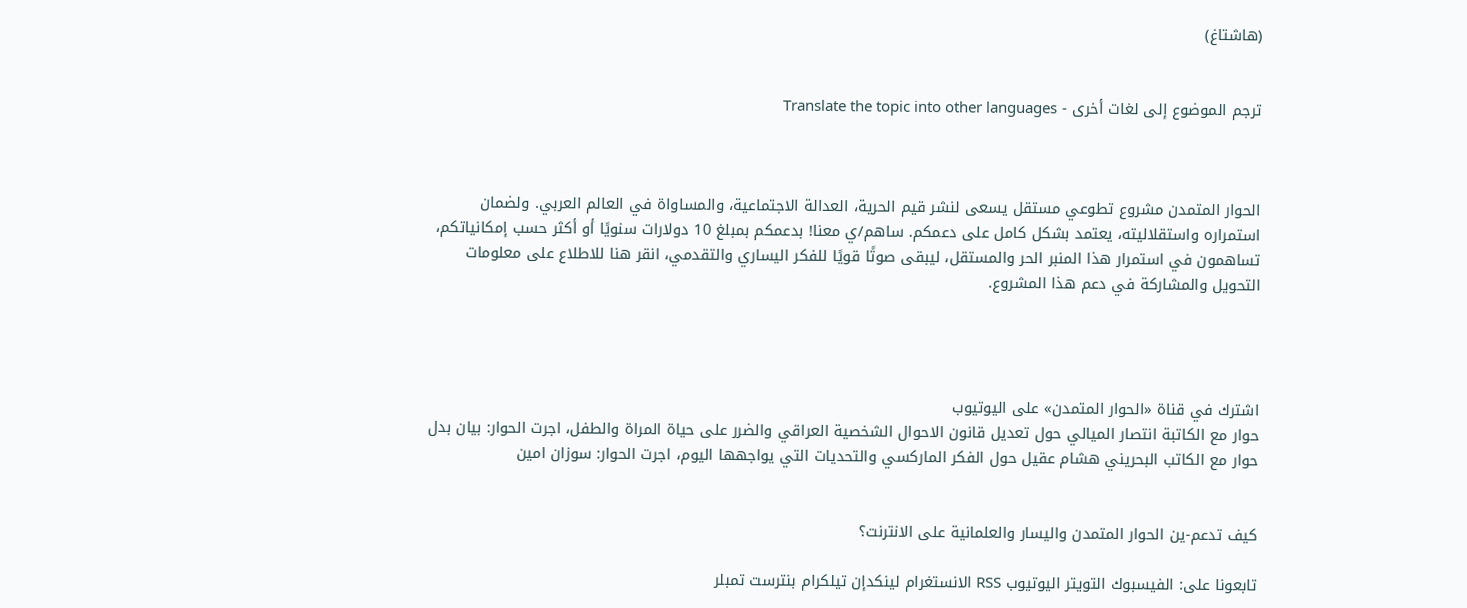(هاشتاغ)


ترجم الموضوع إلى لغات أخرى - Translate the topic into other languages



الحوار المتمدن مشروع تطوعي مستقل يسعى لنشر قيم الحرية، العدالة الاجتماعية، والمساواة في العالم العربي. ولضمان استمراره واستقلاليته، يعتمد بشكل كامل على دعمكم. ساهم/ي معنا! بدعمكم بمبلغ 10 دولارات سنويًا أو أكثر حسب إمكانياتكم، تساهمون في استمرار هذا المنبر الحر والمستقل، ليبقى صوتًا قويًا للفكر اليساري والتقدمي، انقر هنا للاطلاع على معلومات التحويل والمشاركة في دعم هذا المشروع.




اشترك في قناة «الحوار المتمدن» على اليوتيوب
حوار مع الكاتبة انتصار الميالي حول تعديل قانون الاحوال الشخصية العراقي والضرر على حياة المراة والطفل، اجرت الحوار: بيان بدل
حوار مع الكاتب البحريني هشام عقيل حول الفكر الماركسي والتحديات التي يواجهها اليوم، اجرت الحوار: سوزان امين


كيف تدعم-ين الحوار المتمدن واليسار والعلمانية على الانترنت؟

تابعونا على: الفيسبوك التويتر اليوتيوب RSS الانستغرام لينكدإن تيلكرام بنترست تمبلر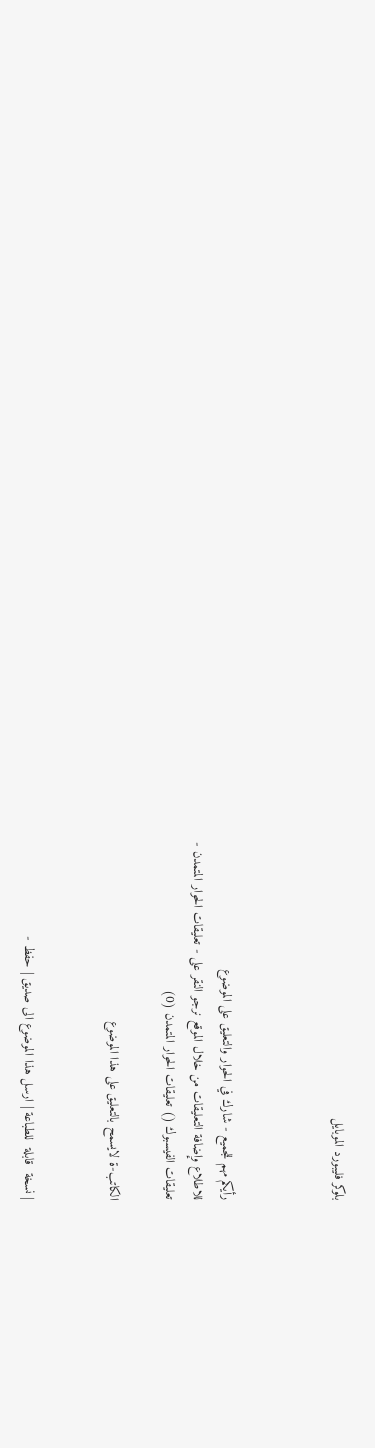بلوكر فليبورد الموبايل



رأيكم مهم للجميع - شارك في الحوار والتعليق على الموضوع
للاطلاع وإضافة التعليقات من خلال الموقع نرجو النقر على - تعليقات الحوار المتمدن -
تعليقات الفيسبوك () تعليقات الحوار المتمدن (0)

الكاتب-ة لايسمح بالتعليق على هذا الموضوع


| نسخة  قابلة  للطباعة | ارسل هذا الموضوع الى صديق | حفظ -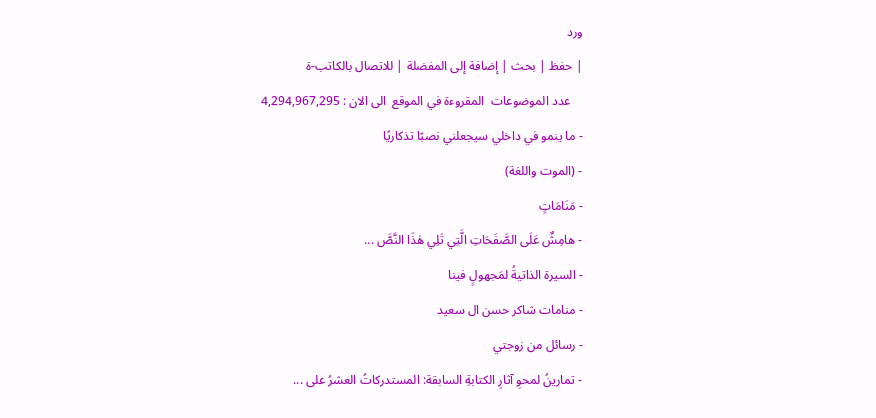ورد
| حفظ | بحث | إضافة إلى المفضلة | للاتصال بالكاتب-ة
    عدد الموضوعات  المقروءة في الموقع  الى الان : 4,294,967,295
- ما ينمو في داخلي سيجعلني نصبًا تذكاريًا
- (الموت واللغة)
- مَنَامَاتٍ
- هامِشٌ عَلَى الصَّفَحَاتِ الَّتِي تَلِي هٰذَا النَّصَّ ...
- السيرة الذاتيةُ لمَجهولٍ فينا
- منامات شاكر حسن ال سعيد
- رسائل من زوجتي
- تمارينُ لمحوِ آثارِ الكتابةِ السابقة: المستدركاتُ العشرُ على ...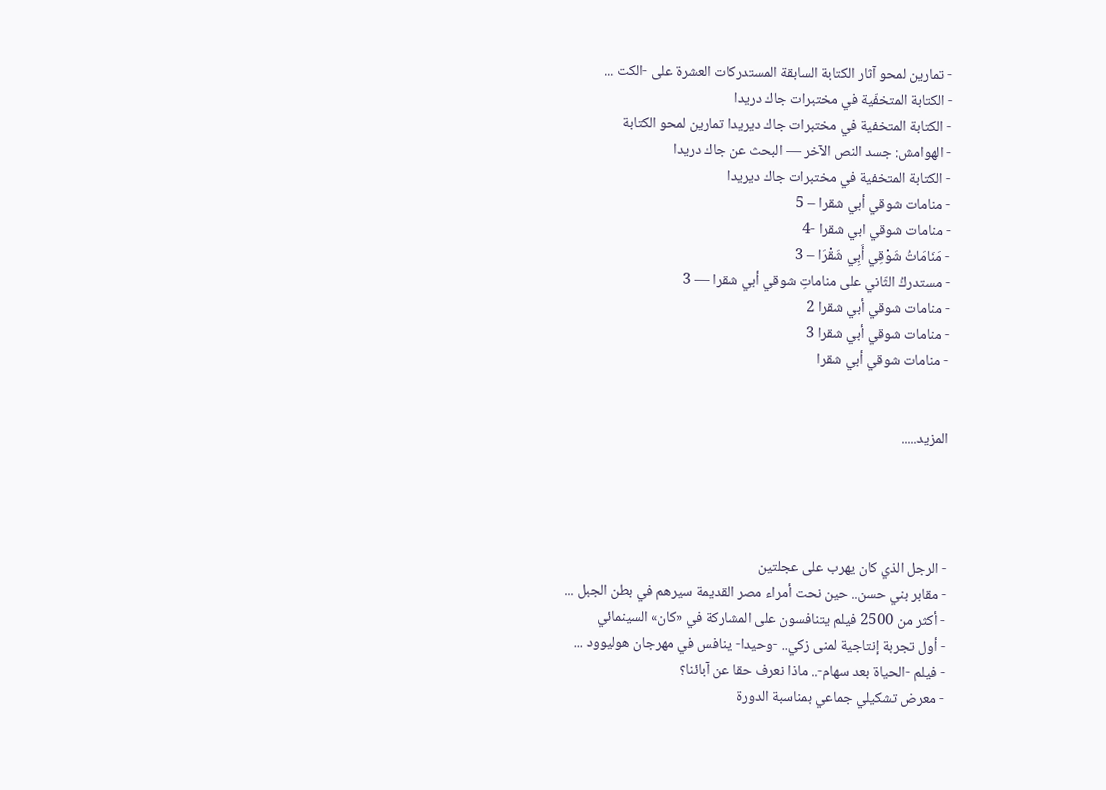- تمارين لمحو آثار الكتابة السابقة المستدركات العشرة على -الكت ...
- الكتابة المتخفّية في مختبرات جاك دريدا
- الكتابة المتخفية في مختبرات جاك ديريدا تمارين لمحو الكتابة
- الهوامش: جسد النص الآخر — البحث عن جاك دريدا
- الكتابة المتخفية في مختبرات جاك ديريدا
- منامات شوقي أبي شقرا – 5
- منامات شوقي ابي شقرا -4
- مَنَامَاتُ شَوْقِي أَبِي شَقْرَا – 3
- مستدركُ الثّاني على مناماتِ شوقي أبي شقرا — 3
- منامات شوقي أبي شقرا 2
- منامات شوقي أبي شقرا 3
- منامات شوقي أبي شقرا


المزيد.....




- الرجل الذي كان يهرب على عجلتين
- مقابر بني حسن.. حين نحت أمراء مصر القديمة سيرهم في بطن الجبل ...
- أكثر من 2500 فيلم يتنافسون على المشاركة في «كان» السينمائي
- أول تجربة إنتاجية لمنى زكي.. -وحيدا- ينافس في مهرجان هوليوود ...
- فيلم -الحياة بعد سهام-.. ماذا نعرف حقا عن آبائنا؟
- معرض تشكيلي جماعي بمناسبة الدورة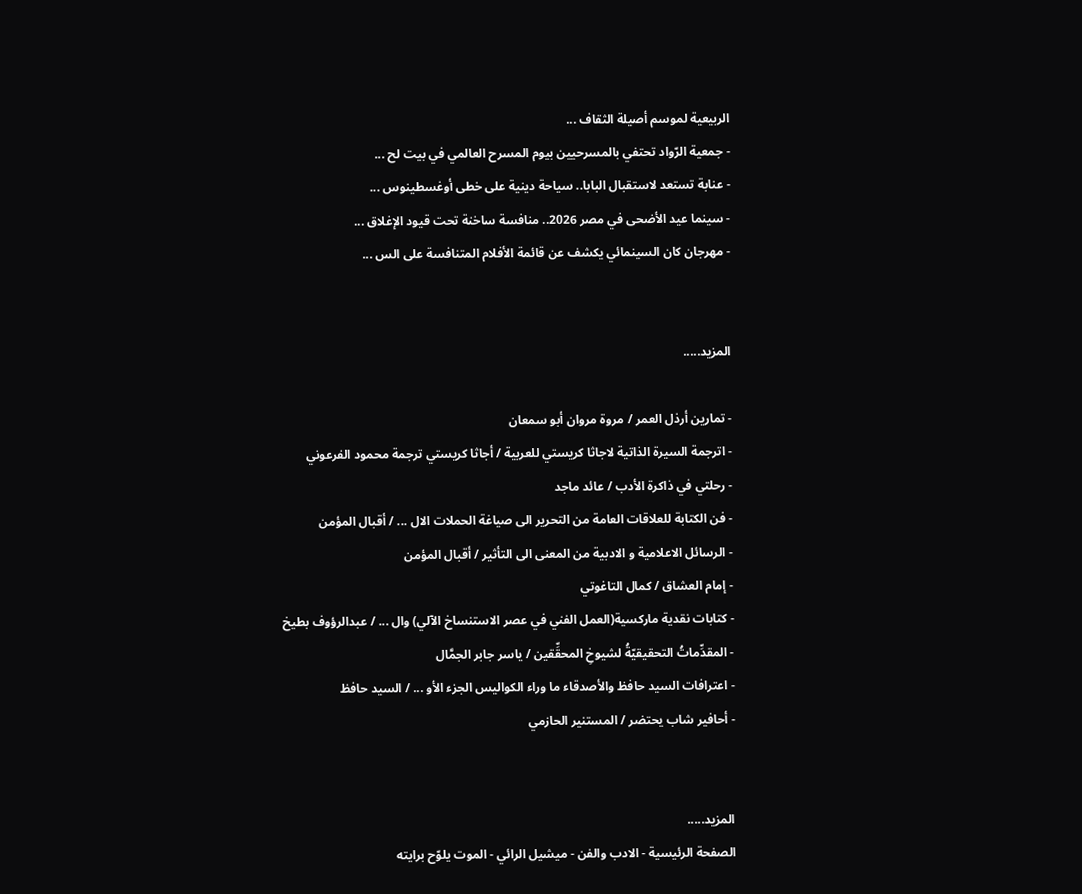الربيعية لموسم أصيلة الثقاف ...
- جمعية الرّواد تحتفي بالمسرحيين بيوم المسرح العالمي في بيت لح ...
- عنابة تستعد لاستقبال البابا.. سياحة دينية على خطى أوغسطينوس ...
- سينما عيد الأضحى في مصر 2026.. منافسة ساخنة تحت قيود الإغلاق ...
- مهرجان كان السينمائي يكشف عن قائمة الأفلام المتنافسة على الس ...


المزيد.....

- تمارين أرذل العمر / مروة مروان أبو سمعان
- اترجمة السيرة الذاتية لاجاثا كريستي للعربية / أجاثا كريستي ترجمة محمود الفرعوني
- رحلتي في ذاكرة الأدب / عائد ماجد
- فن الكتابة للعلاقات العامة من التحرير الى صياغة الحملات الال ... / أقبال المؤمن
- الرسائل الاعلامية و الادبية من المعنى الى التأثير / أقبال المؤمن
- إمام العشاق / كمال التاغوتي
- كتابات نقدية ماركسية(العمل الفني في عصر الاستنساخ الآلي) وال ... / عبدالرؤوف بطيخ
- المقدِّماتُ التحقيقيّةُ لشيوخِ المحقِّقين / ياسر جابر الجمَّال
- اعترافات السيد حافظ والأصدقاء ما وراء الكواليس الجزء الأو ... / السيد حافظ
- أحافير شاب يحتضر / المستنير الحازمي


المزيد.....
الصفحة الرئيسية - الادب والفن - ميشيل الرائي - الموت يلوّح برايته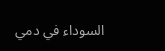السوداء في دمي